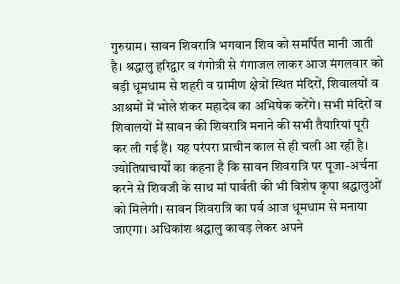गुरुग्राम। सावन शिवरात्रि भगवान शिव को समर्पित मानी जाती है। श्रद्धालु हरिद्वार व गंगोत्री से गंगाजल लाकर आज मंगलवार को बड़ी धूमधाम से शहरी व ग्रामीण क्षेत्रों स्थित मंदिरों, शिवालयों व आश्रमों में भोले शंकर महादेव का अभिषेक करेंगे। सभी मंदिरों व शिवालयों में सावन की शिवरात्रि मनाने की सभी तैयारियां पूरी कर ली गई हैं। यह परंपरा प्राचीन काल से ही चली आ रही है। ज्योतिषाचार्यों का कहना है कि सावन शिवरात्रि पर पूजा-अर्चना करने से शिवजी के साथ मां पार्वती की भी विशेष कृपा श्रद्धालुओं को मिलेगी। सावन शिवरात्रि का पर्व आज धूमधाम से मनाया जाएगा। अधिकांश श्रद्धालु कावड़ लेकर अपने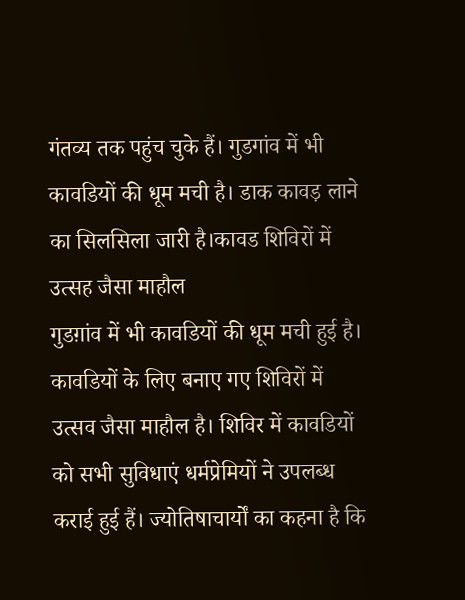गंतव्य तक पहुंच चुके हैं। गुडगांव में भी कावडियों की धूम मची है। डाक कावड़ लाने का सिलसिला जारी है।कावड शिविरों में उत्सह जैसा माहौल
गुडग़ांव में भी कावडियों की धूम मची हुई है। कावडियों के लिए बनाए गए शिविरों में उत्सव जैसा माहौल है। शिविर में कावडियों को सभी सुविधाएं धर्मप्रेमियों ने उपलब्ध कराई हुई हैं। ज्योतिषाचार्यों का कहना है कि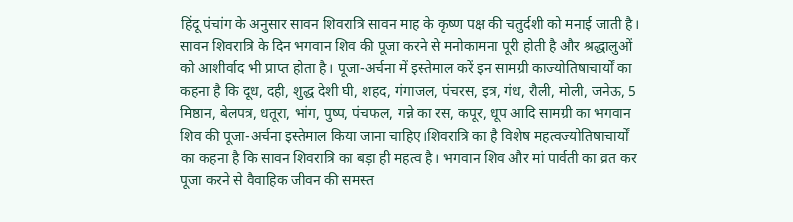हिंदू पंचांग के अनुसार सावन शिवरात्रि सावन माह के कृष्ण पक्ष की चतुर्दशी को मनाई जाती है। सावन शिवरात्रि के दिन भगवान शिव की पूजा करने से मनोकामना पूरी होती है और श्रद्धालुओं को आशीर्वाद भी प्राप्त होता है। पूजा-अर्चना में इस्तेमाल करें इन सामग्री काज्योतिषाचार्यों का कहना है कि दूध, दही, शुद्ध देशी घी, शहद, गंगाजल, पंचरस, इत्र, गंध, रौली, मोली, जनेऊ, 5 मिष्ठान, बेलपत्र, धतूरा, भांग, पुष्प, पंचफल, गन्ने का रस, कपूर, धूप आदि सामग्री का भगवान शिव की पूजा-अर्चना इस्तेमाल किया जाना चाहिए।शिवरात्रि का है विशेष महत्वज्योतिषाचार्यों का कहना है कि सावन शिवरात्रि का बड़ा ही महत्व है। भगवान शिव और मां पार्वती का व्रत कर पूजा करने से वैवाहिक जीवन की समस्त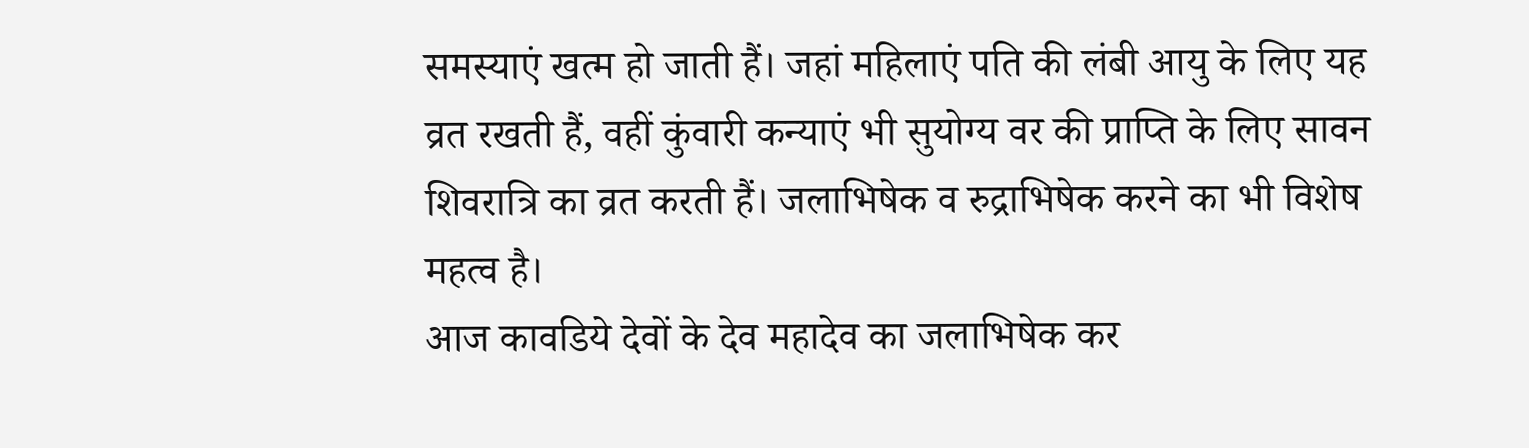समस्याएं खत्म हो जाती हैं। जहां महिलाएं पति की लंबी आयु के लिए यह व्रत रखती हैं, वहीं कुंवारी कन्याएं भी सुयोग्य वर की प्राप्ति के लिए सावन शिवरात्रि का व्रत करती हैं। जलाभिषेक व रुद्राभिषेक करने का भी विशेष महत्व है।
आज कावडिये देवों के देव महादेव का जलाभिषेक कर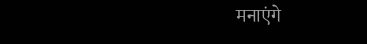मनाएंगे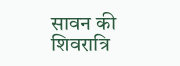सावन की शिवरात्रि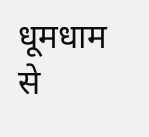धूमधाम से